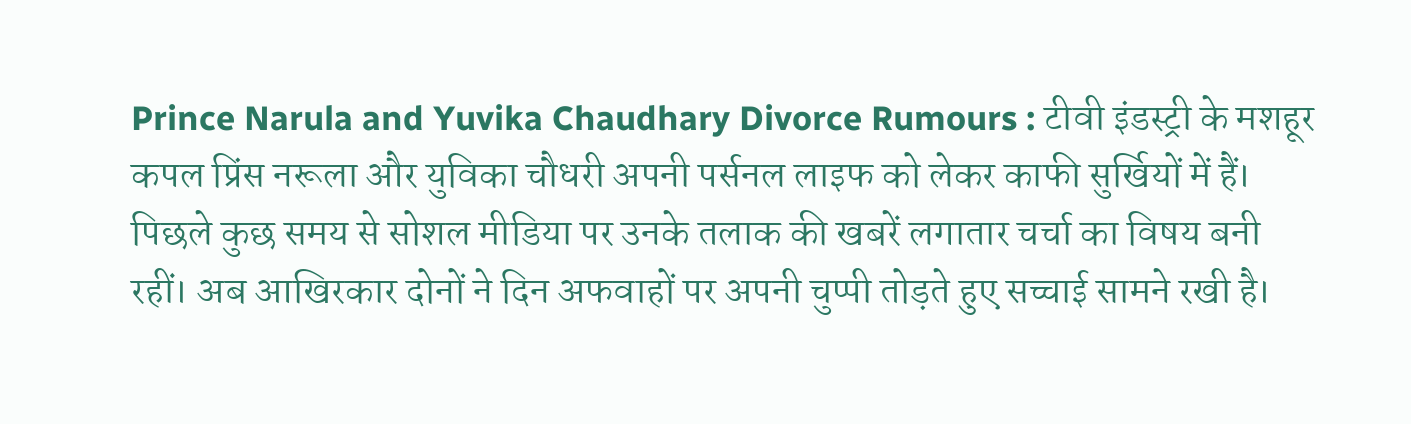Prince Narula and Yuvika Chaudhary Divorce Rumours : टीवी इंडस्ट्री के मशहूर कपल प्रिंस नरूला और युविका चौधरी अपनी पर्सनल लाइफ को लेकर काफी सुर्खियों में हैं। पिछले कुछ समय से सोशल मीडिया पर उनके तलाक की खबरें लगातार चर्चा का विषय बनी रहीं। अब आखिरकार दोनों ने दिन अफवाहों पर अपनी चुप्पी तोड़ते हुए सच्चाई सामने रखी है।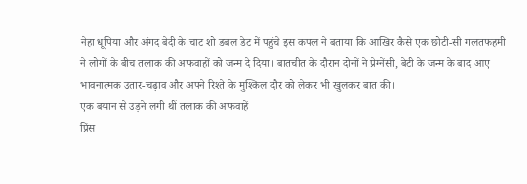नेहा धूपिया और अंगद बेदी के चाट शो डबल डेट में पहुंचे इस कपल ने बताया कि आखिर कैसे एक छोटी-सी गलतफहमी ने लोगों के बीच तलाक की अफवाहों को जन्म दे दिया। बातचीत के दौरान दोनों ने प्रेग्नेंसी, बेटी के जन्म के बाद आए भावनात्मक उतार-चढ़ाव और अपने रिश्ते के मुश्किल दौर को लेकर भी खुलकर बात की।
एक बयान से उड़ने लगी थीं तलाक की अफवाहें
प्रिंस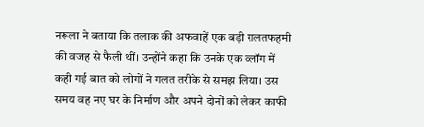नरूला ने बताया कि तलाक की अफवाहें एक बड़ी ग़लतफहमी की वजह से फैली थीं। उन्होंने कहा कि उनके एक व्लॉग में कही गई बात को लोगों ने गलत तरीके से समझ लिया। उस समय वह नए घर के निर्माण और अपने दोनों को लेकर काफी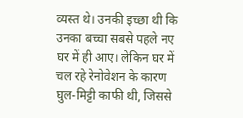व्यस्त थे। उनकी इच्छा थी कि उनका बच्चा सबसे पहले नए घर में ही आए। लेकिन घर में चल रहे रेनोवेशन के कारण घुल-मिट्टी काफी थी, जिससे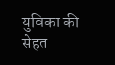युविका की सेहत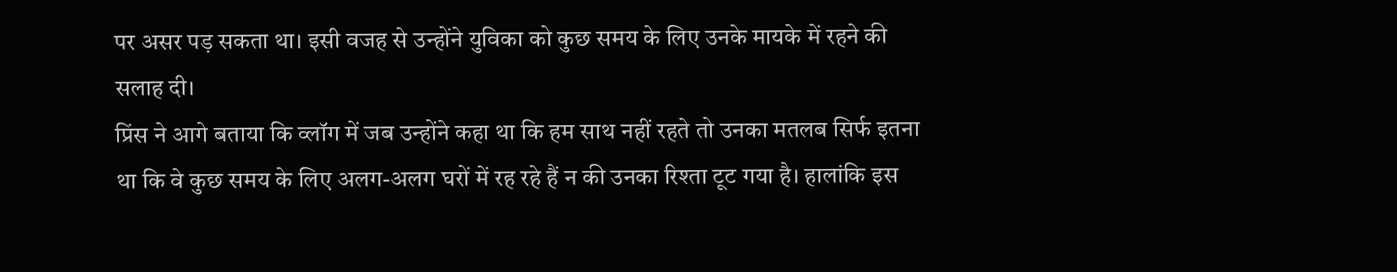पर असर पड़ सकता था। इसी वजह से उन्होंने युविका को कुछ समय के लिए उनके मायके में रहने की सलाह दी।
प्रिंस ने आगे बताया कि व्लॉग में जब उन्होंने कहा था कि हम साथ नहीं रहते तो उनका मतलब सिर्फ इतना था कि वे कुछ समय के लिए अलग-अलग घरों में रह रहे हैं न की उनका रिश्ता टूट गया है। हालांकि इस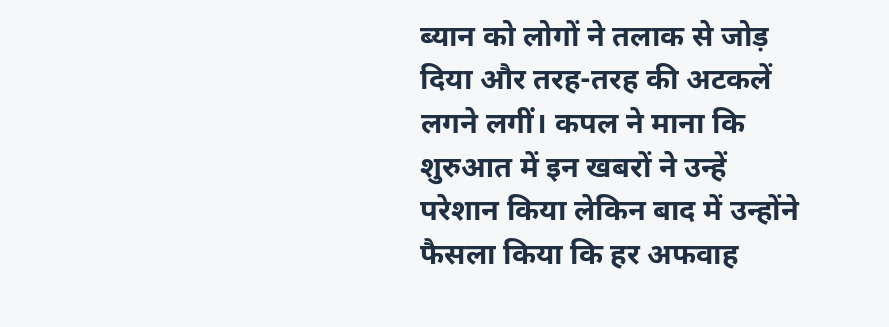ब्यान को लोगों ने तलाक से जोड़ दिया और तरह-तरह की अटकलें लगने लगीं। कपल ने माना कि शुरुआत में इन खबरों ने उन्हें परेशान किया लेकिन बाद में उन्होंने फैसला किया कि हर अफवाह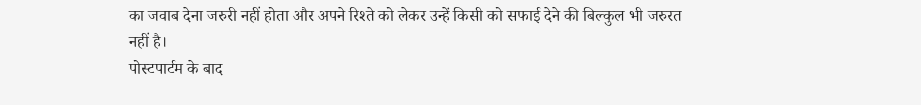का जवाब देना जरुरी नहीं होता और अपने रिश्ते को लेकर उन्हें किसी को सफाई देने की बिल्कुल भी जरुरत नहीं है।
पोस्टपार्टम के बाद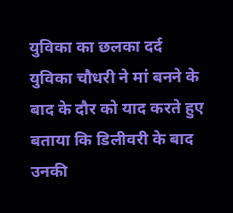युविका का छलका दर्द
युविका चौधरी ने मां बनने के बाद के दौर को याद करते हुए बताया कि डिलीवरी के बाद उनकी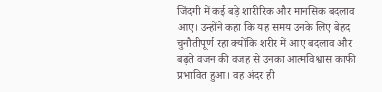जिंदगी में कई बड़े शारीरिक और मानसिक बदलाव आए। उन्होंने कहा कि यह समय उनके लिए बेहद चुनौतीपूर्ण रहा क्योंकि शरीर में आए बदलाव और बढ़ते वजन की वजह से उनका आत्मविश्वास काफी प्रभावित हुआ। वह अंदर ही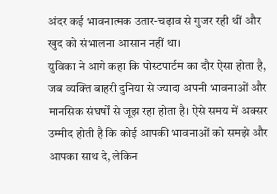अंदर कई भावनात्मक उतार-चढ़ाव से गुजर रही थीं और खुद को संभालना आसान नहीं था।
युविका ने आगे कहा कि पोस्टपार्टम का दौर ऐसा होता है, जब व्यक्ति बाहरी दुनिया से ज्यादा अपनी भावनाओं और मानसिक संघर्षों से जूझ रहा होता है। ऐसे समय में अक्सर उम्मीद होती है कि कोई आपकी भावनाओं को समझे और आपका साथ दे, लेकिन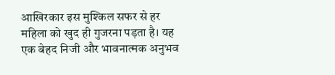आखिरकार इस मुश्किल सफर से हर महिला को खुद ही गुजरना पड़ता है। यह एक बेहद निजी और भावनात्मक अनुभव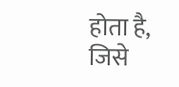होता है, जिसे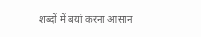शब्दों में बयां करना आसान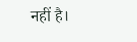नहीं है।